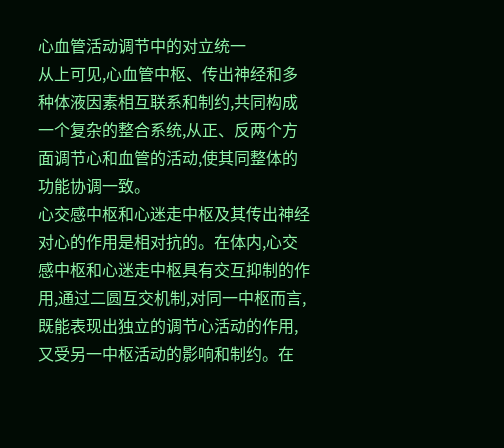心血管活动调节中的对立统一
从上可见,心血管中枢、传出神经和多种体液因素相互联系和制约,共同构成一个复杂的整合系统,从正、反两个方面调节心和血管的活动,使其同整体的功能协调一致。
心交感中枢和心迷走中枢及其传出神经对心的作用是相对抗的。在体内,心交感中枢和心迷走中枢具有交互抑制的作用,通过二圆互交机制,对同一中枢而言,既能表现出独立的调节心活动的作用,又受另一中枢活动的影响和制约。在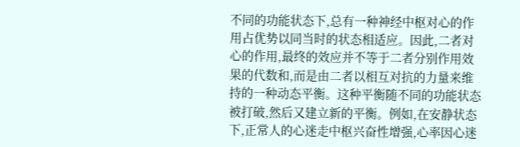不同的功能状态下,总有一种神经中枢对心的作用占优势以同当时的状态相适应。因此,二者对心的作用,最终的效应并不等于二者分别作用效果的代数和,而是由二者以相互对抗的力量来维持的一种动态平衡。这种平衡随不同的功能状态被打破,然后又建立新的平衡。例如,在安静状态下,正常人的心迷走中枢兴奋性增强,心率因心迷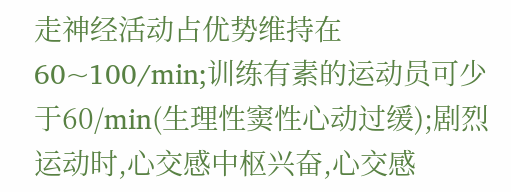走神经活动占优势维持在60~100/min;训练有素的运动员可少于60/min(生理性窦性心动过缓);剧烈运动时,心交感中枢兴奋,心交感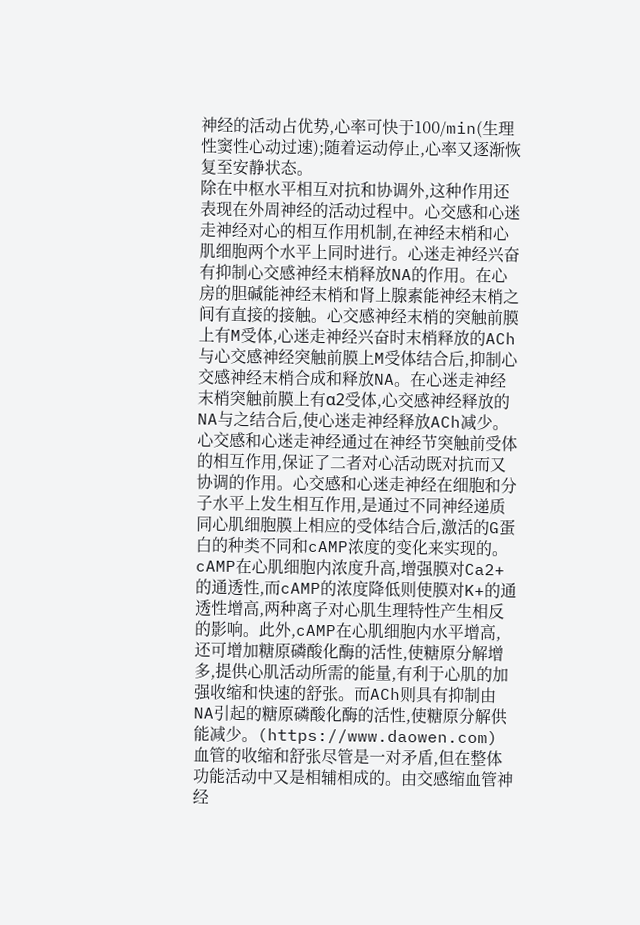神经的活动占优势,心率可快于100/min(生理性窦性心动过速);随着运动停止,心率又逐渐恢复至安静状态。
除在中枢水平相互对抗和协调外,这种作用还表现在外周神经的活动过程中。心交感和心迷走神经对心的相互作用机制,在神经末梢和心肌细胞两个水平上同时进行。心迷走神经兴奋有抑制心交感神经末梢释放NA的作用。在心房的胆碱能神经末梢和肾上腺素能神经末梢之间有直接的接触。心交感神经末梢的突触前膜上有M受体,心迷走神经兴奋时末梢释放的ACh与心交感神经突触前膜上M受体结合后,抑制心交感神经末梢合成和释放NA。在心迷走神经末梢突触前膜上有α2受体,心交感神经释放的NA与之结合后,使心迷走神经释放ACh减少。心交感和心迷走神经通过在神经节突触前受体的相互作用,保证了二者对心活动既对抗而又协调的作用。心交感和心迷走神经在细胞和分子水平上发生相互作用,是通过不同神经递质同心肌细胞膜上相应的受体结合后,激活的G蛋白的种类不同和cAMP浓度的变化来实现的。cAMP在心肌细胞内浓度升高,增强膜对Ca2+的通透性,而cAMP的浓度降低则使膜对K+的通透性增高,两种离子对心肌生理特性产生相反的影响。此外,cAMP在心肌细胞内水平增高,还可增加糖原磷酸化酶的活性,使糖原分解增多,提供心肌活动所需的能量,有利于心肌的加强收缩和快速的舒张。而ACh则具有抑制由NA引起的糖原磷酸化酶的活性,使糖原分解供能减少。(https://www.daowen.com)
血管的收缩和舒张尽管是一对矛盾,但在整体功能活动中又是相辅相成的。由交感缩血管神经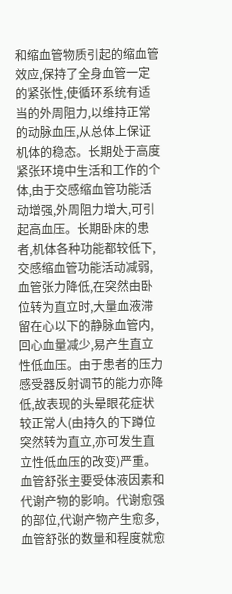和缩血管物质引起的缩血管效应,保持了全身血管一定的紧张性,使循环系统有适当的外周阻力,以维持正常的动脉血压,从总体上保证机体的稳态。长期处于高度紧张环境中生活和工作的个体,由于交感缩血管功能活动增强,外周阻力增大,可引起高血压。长期卧床的患者,机体各种功能都较低下,交感缩血管功能活动减弱,血管张力降低,在突然由卧位转为直立时,大量血液滞留在心以下的静脉血管内,回心血量减少,易产生直立性低血压。由于患者的压力感受器反射调节的能力亦降低,故表现的头晕眼花症状较正常人(由持久的下蹲位突然转为直立,亦可发生直立性低血压的改变)严重。血管舒张主要受体液因素和代谢产物的影响。代谢愈强的部位,代谢产物产生愈多,血管舒张的数量和程度就愈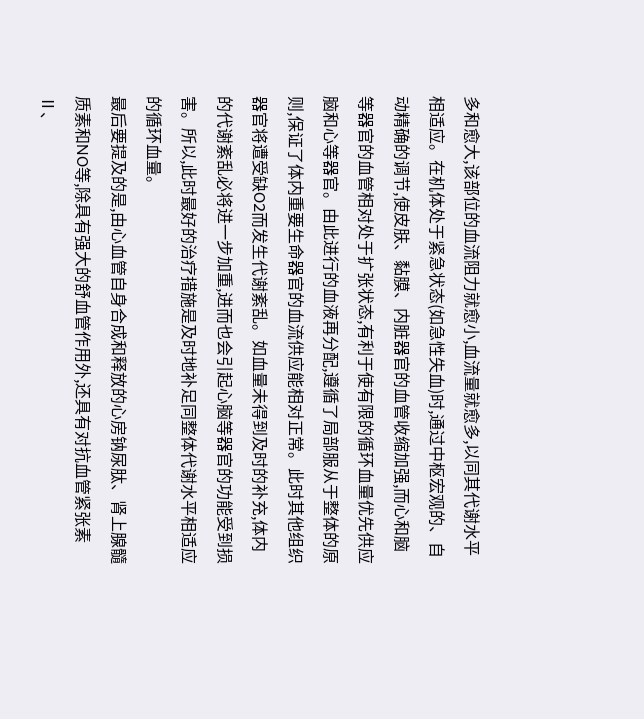多和愈大,该部位的血流阻力就愈小,血流量就愈多,以同其代谢水平相适应。在机体处于紧急状态(如急性失血)时,通过中枢宏观的、自动精确的调节,使皮肤、黏膜、内脏器官的血管收缩加强,而心和脑等器官的血管相对处于扩张状态,有利于使有限的循环血量优先供应脑和心等器官。由此进行的血液再分配,遵循了局部服从于整体的原则,保证了体内重要生命器官的血流供应能相对正常。此时其他组织器官将遭受缺O2而发生代谢紊乱。如血量未得到及时的补充,体内的代谢紊乱必将进一步加重,进而也会引起心脑等器官的功能受到损害。所以,此时最好的治疗措施是及时地补足同整体代谢水平相适应的循环血量。
最后要提及的是,由心血管自身合成和释放的心房钠尿肽、肾上腺髓质素和NO等,除具有强大的舒血管作用外,还具有对抗血管紧张素Ⅱ、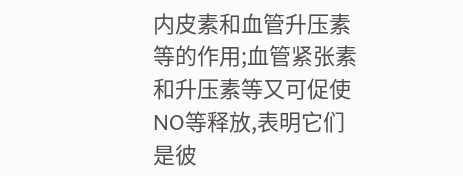内皮素和血管升压素等的作用;血管紧张素和升压素等又可促使NO等释放,表明它们是彼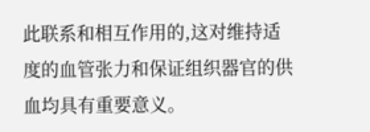此联系和相互作用的,这对维持适度的血管张力和保证组织器官的供血均具有重要意义。